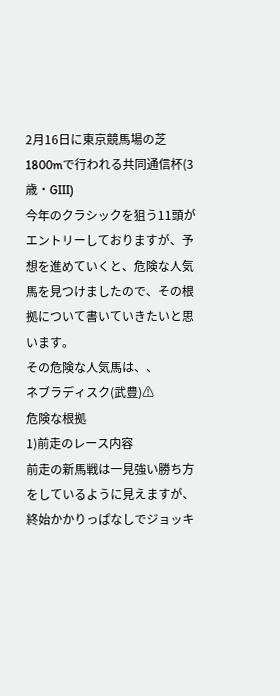2月16日に東京競馬場の芝1800mで行われる共同通信杯(3歳・GIII)
今年のクラシックを狙う11頭がエントリーしておりますが、予想を進めていくと、危険な人気馬を見つけましたので、その根拠について書いていきたいと思います。
その危険な人気馬は、、
ネブラディスク(武豊)⚠
危険な根拠
1)前走のレース内容
前走の新馬戦は一見強い勝ち方をしているように見えますが、終始かかりっぱなしでジョッキ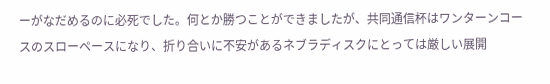ーがなだめるのに必死でした。何とか勝つことができましたが、共同通信杯はワンターンコースのスローペースになり、折り合いに不安があるネブラディスクにとっては厳しい展開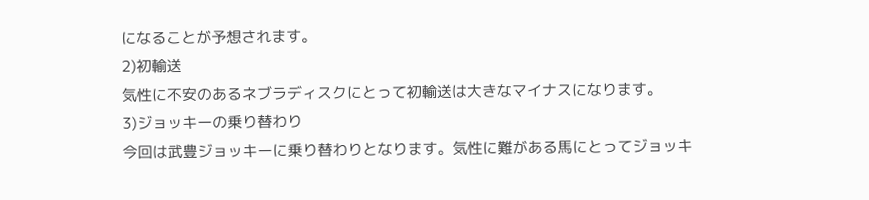になることが予想されます。
2)初輸送
気性に不安のあるネブラディスクにとって初輸送は大きなマイナスになります。
3)ジョッキーの乗り替わり
今回は武豊ジョッキーに乗り替わりとなります。気性に難がある馬にとってジョッキ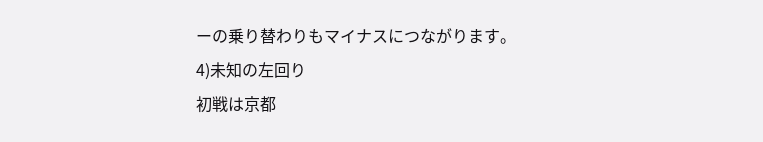ーの乗り替わりもマイナスにつながります。
4)未知の左回り
初戦は京都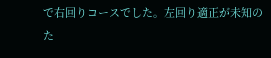で右回りコースでした。左回り適正が未知のた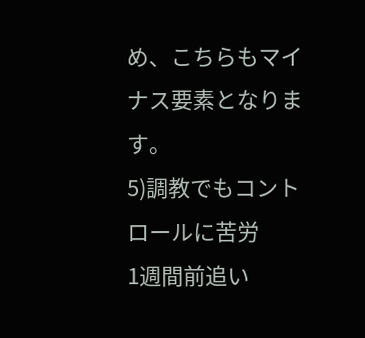め、こちらもマイナス要素となります。
5)調教でもコントロールに苦労
1週間前追い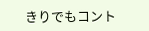きりでもコント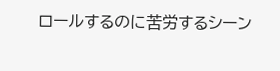ロールするのに苦労するシーン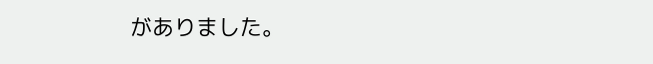がありました。